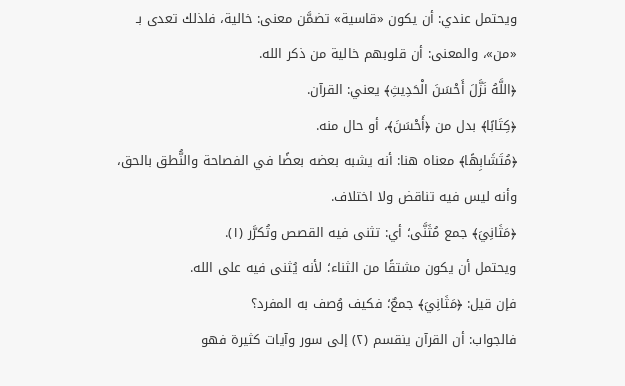ويحتمل عندي: أن يكون «قاسية» تضمَّن معنى: خالية، فلذلك تعدى بـ «من»، والمعنى: أن قلوبهم خالية من ذكر الله.
﴿اللَّهُ نَزَّلَ أَحْسَنَ الْحَدِيثِ﴾ يعني: القرآن.
﴿كِتَابًا﴾ بدل من ﴿أَحْسَنَ﴾، أو حال منه.
﴿مُتَشَابِهًا﴾ معناه هنا: أنه يشبه بعضه بعضًا في الفصاحة والنُّطق بالحق، وأنه ليس فيه تناقض ولا اختلاف.
﴿مَثَانِيَ﴾ جمع مُثَنَّى؛ أي: تثنى فيه القصص وتُكرَّر (١).
ويحتمل أن يكون مشتقًا من الثناء؛ لأنه يُثنى فيه على الله.
فإن قيل: ﴿مَثَانِيَ﴾ جمعٌ؛ فكيف وُصف به المفرد؟
فالجواب: أن القرآن ينقسم (٢) إلى سور وآيات كثيرة فهو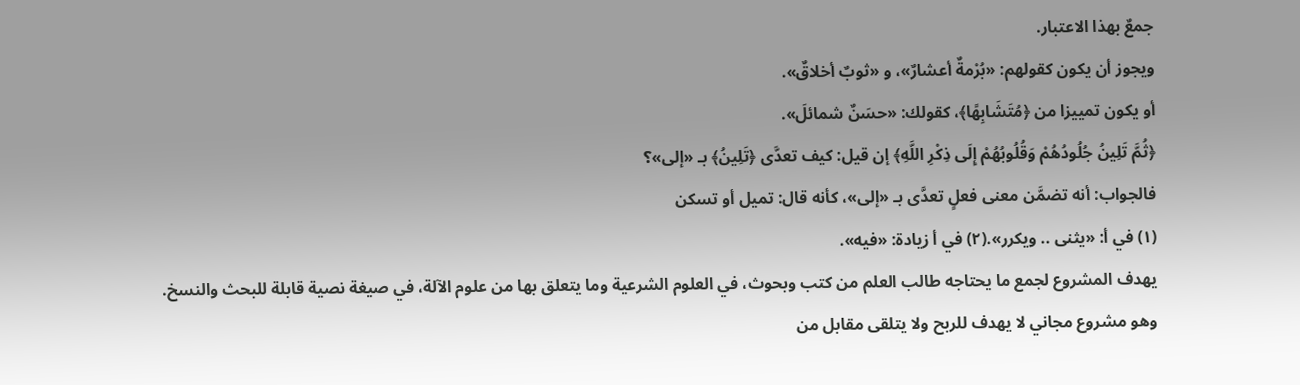جمعٌ بهذا الاعتبار.
ويجوز أن يكون كقولهم: «بُرْمةٌ أعشارٌ»، و «ثوبٌ أخلاقٌ».
أو يكون تمييزا من ﴿مُتَشَابِهًا﴾، كقولك: «حسَنٌ شمائلَ».
﴿ثُمَّ تَلِينُ جُلُودُهُمْ وَقُلُوبُهُمْ إِلَى ذِكْرِ اللَّهِ﴾ إن قيل: كيف تعدَّى ﴿تَلِينُ﴾ بـ «إلى»؟
فالجواب: أنه تضمَّن معنى فعلٍ تعدَّى بـ «إلى»، كأنه قال: تميل أو تسكن
(١) في أ: «يثنى .. ويكرر».(٢) في أ زيادة: «فيه».
يهدف المشروع لجمع ما يحتاجه طالب العلم من كتب وبحوث، في العلوم الشرعية وما يتعلق بها من علوم الآلة، في صيغة نصية قابلة للبحث والنسخ.
وهو مشروع مجاني لا يهدف للربح ولا يتلقى مقابل من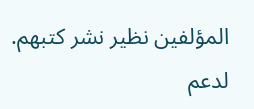المؤلفين نظير نشر كتبهم.
لدعم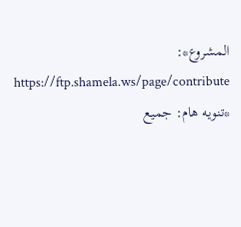المشروع*: https://ftp.shamela.ws/page/contribute
*تنويه هام: جميع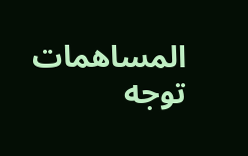المساهمات توجه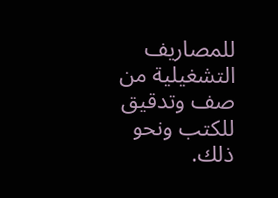للمصاريف التشغيلية من صف وتدقيق للكتب ونحو ذلك.